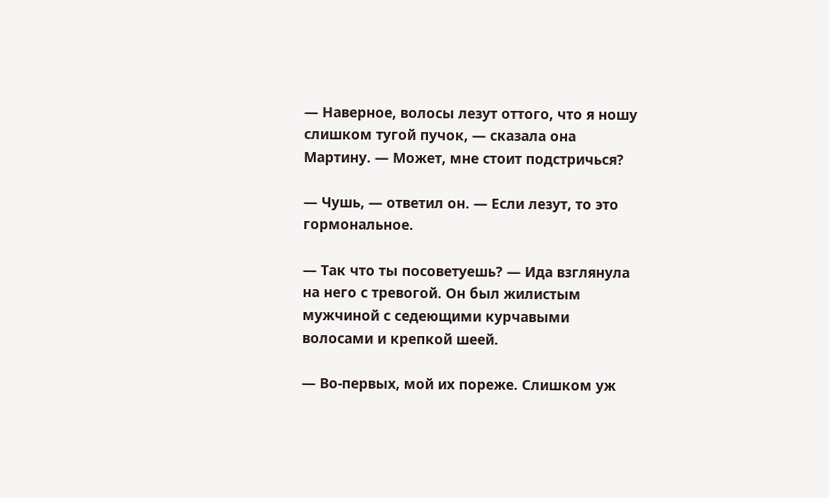— Наверное, волосы лезут оттого, что я ношу слишком тугой пучок, — сказала она Мартину. — Может, мне стоит подстричься?

— Чушь, — ответил он. — Если лезут, то это гормональное.

— Так что ты посоветуешь? — Ида взглянула на него с тревогой. Он был жилистым мужчиной с седеющими курчавыми волосами и крепкой шеей.

— Во-первых, мой их пореже. Слишком уж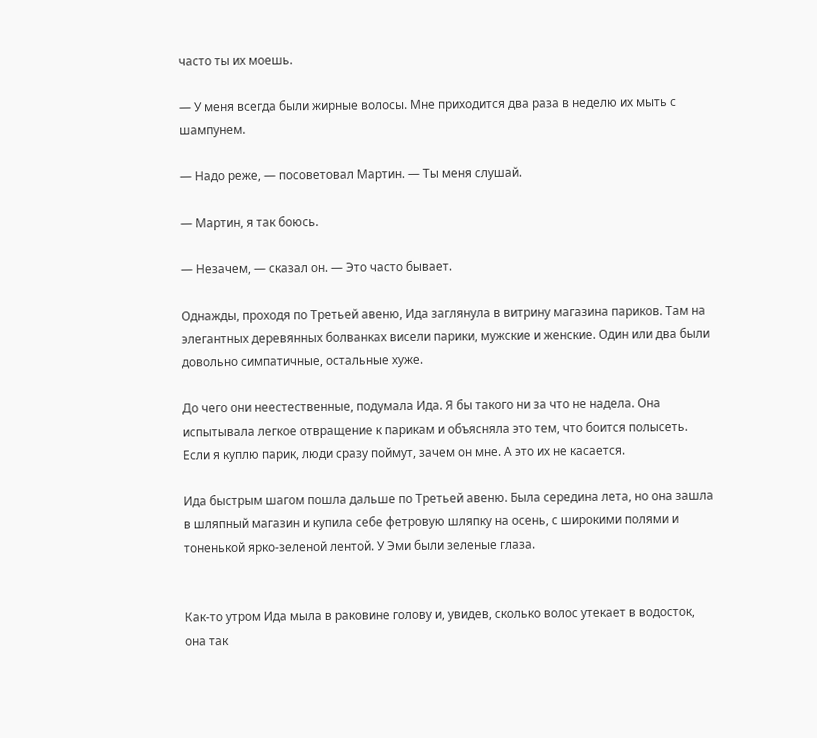часто ты их моешь.

— У меня всегда были жирные волосы. Мне приходится два раза в неделю их мыть с шампунем.

— Надо реже, — посоветовал Мартин. — Ты меня слушай.

— Мартин, я так боюсь.

— Незачем, — сказал он. — Это часто бывает.

Однажды, проходя по Третьей авеню, Ида заглянула в витрину магазина париков. Там на элегантных деревянных болванках висели парики, мужские и женские. Один или два были довольно симпатичные, остальные хуже.

До чего они неестественные, подумала Ида. Я бы такого ни за что не надела. Она испытывала легкое отвращение к парикам и объясняла это тем, что боится полысеть. Если я куплю парик, люди сразу поймут, зачем он мне. А это их не касается.

Ида быстрым шагом пошла дальше по Третьей авеню. Была середина лета, но она зашла в шляпный магазин и купила себе фетровую шляпку на осень, с широкими полями и тоненькой ярко-зеленой лентой. У Эми были зеленые глаза.


Как-то утром Ида мыла в раковине голову и, увидев, сколько волос утекает в водосток, она так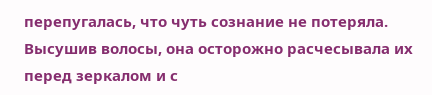перепугалась, что чуть сознание не потеряла. Высушив волосы, она осторожно расчесывала их перед зеркалом и с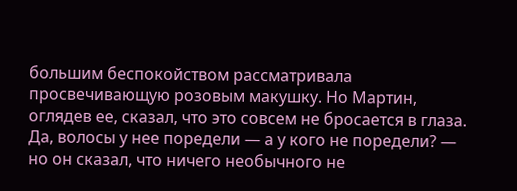большим беспокойством рассматривала просвечивающую розовым макушку. Но Мартин, оглядев ее, сказал, что это совсем не бросается в глаза. Да, волосы у нее поредели — а у кого не поредели? — но он сказал, что ничего необычного не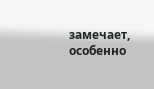замечает, особенно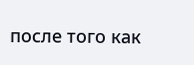после того как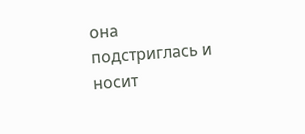она подстриглась и носит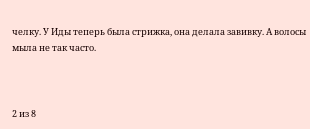челку. У Иды теперь была стрижка, она делала завивку. А волосы мыла не так часто.



2 из 8